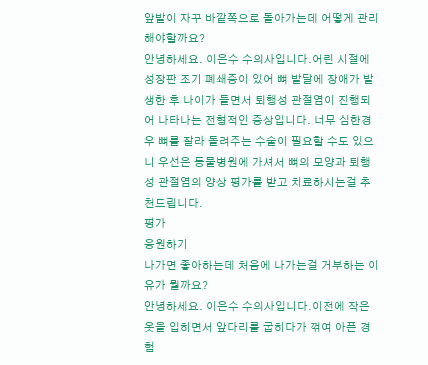앞발이 자꾸 바깥쪽으로 돌아가는데 어떻게 관리해야할까요?
안녕하세요. 이은수 수의사입니다.어린 시절에 성장판 조기 폐쇄증이 있어 뼈 발달에 장애가 발생한 후 나이가 들면서 퇴행성 관절염이 진행되어 나타나는 전형적인 증상입니다. 너무 심한경우 뼈를 잘라 돌려주는 수술이 필요할 수도 있으니 우선은 동물병원에 가셔서 뼈의 모양과 퇴행성 관절염의 양상 평가를 받고 치료하시는걸 추천드립니다.
평가
응원하기
나가면 좋아하는데 처음에 나가는걸 거부하는 이유가 뭘까요?
안녕하세요. 이은수 수의사입니다.이전에 작은 옷을 입히면서 앞다리를 굽히다가 꺾여 아픈 경험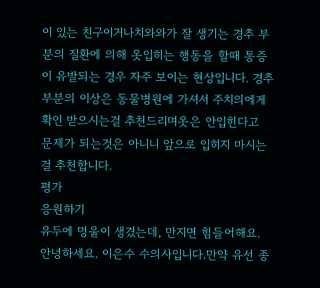이 있는 친구이거나치와와가 잘 생기는 경추 부분의 질환에 의해 옷입히는 행동을 할때 통증이 유발되는 경우 자주 보이는 현상입니다. 경추 부분의 이상은 동물병원에 가셔서 주치의에게 확인 받으시는걸 추천드리며옷은 안입힌다고 문제가 되는것은 아니니 앞으로 입히지 마시는걸 추천합니다.
평가
응원하기
유두에 멍울이 생겼는데, 만지면 힘들어해요.
안녕하세요. 이은수 수의사입니다.만약 유선 종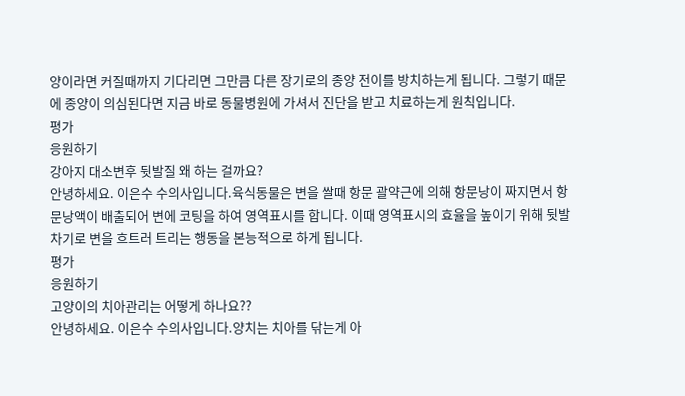양이라면 커질때까지 기다리면 그만큼 다른 장기로의 종양 전이를 방치하는게 됩니다. 그렇기 때문에 종양이 의심된다면 지금 바로 동물병원에 가셔서 진단을 받고 치료하는게 원칙입니다.
평가
응원하기
강아지 대소변후 뒷발질 왜 하는 걸까요?
안녕하세요. 이은수 수의사입니다.육식동물은 변을 쌀때 항문 괄약근에 의해 항문낭이 짜지면서 항문낭액이 배출되어 변에 코팅을 하여 영역표시를 합니다. 이때 영역표시의 효율을 높이기 위해 뒷발차기로 변을 흐트러 트리는 행동을 본능적으로 하게 됩니다.
평가
응원하기
고양이의 치아관리는 어떻게 하나요??
안녕하세요. 이은수 수의사입니다.양치는 치아를 닦는게 아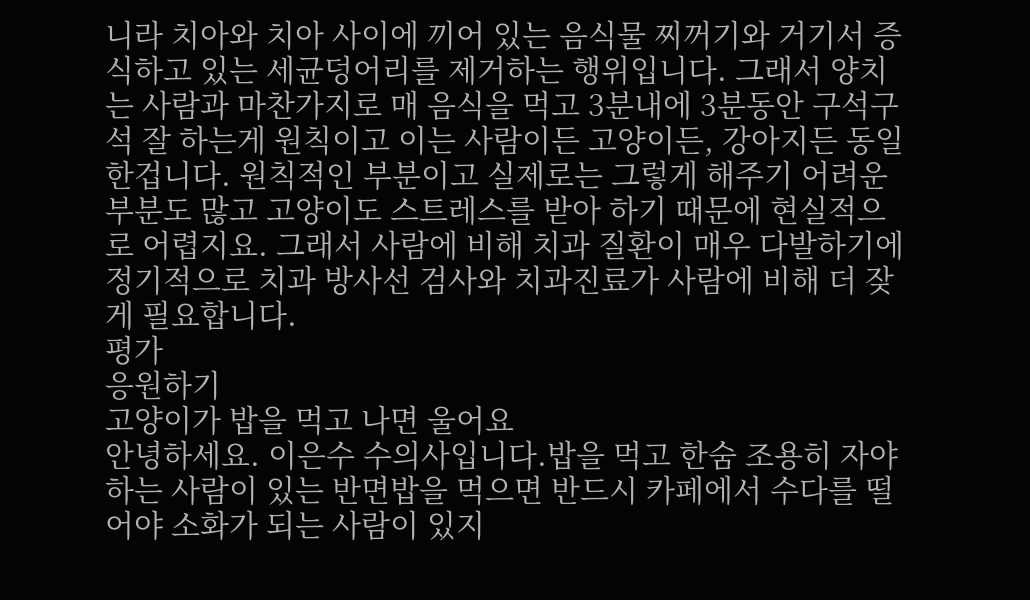니라 치아와 치아 사이에 끼어 있는 음식물 찌꺼기와 거기서 증식하고 있는 세균덩어리를 제거하는 행위입니다. 그래서 양치는 사람과 마찬가지로 매 음식을 먹고 3분내에 3분동안 구석구석 잘 하는게 원칙이고 이는 사람이든 고양이든, 강아지든 동일한겁니다. 원칙적인 부분이고 실제로는 그렇게 해주기 어려운 부분도 많고 고양이도 스트레스를 받아 하기 때문에 현실적으로 어렵지요. 그래서 사람에 비해 치과 질환이 매우 다발하기에 정기적으로 치과 방사선 검사와 치과진료가 사람에 비해 더 잦게 필요합니다.
평가
응원하기
고양이가 밥을 먹고 나면 울어요
안녕하세요. 이은수 수의사입니다.밥을 먹고 한숨 조용히 자야 하는 사람이 있는 반면밥을 먹으면 반드시 카페에서 수다를 떨어야 소화가 되는 사람이 있지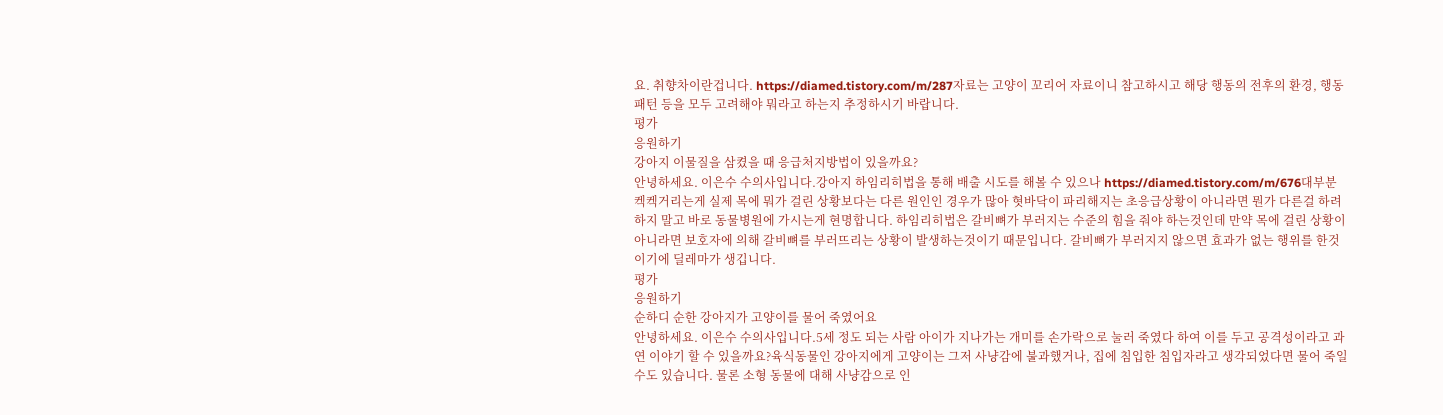요. 취향차이란겁니다. https://diamed.tistory.com/m/287자료는 고양이 꼬리어 자료이니 참고하시고 해당 행동의 전후의 환경, 행동패턴 등을 모두 고려해야 뭐라고 하는지 추정하시기 바랍니다.
평가
응원하기
강아지 이물질을 삼켰을 때 응급처지방법이 있을까요?
안녕하세요. 이은수 수의사입니다.강아지 하임리히법을 통해 배출 시도를 해볼 수 있으나 https://diamed.tistory.com/m/676대부분 켁켁거리는게 실제 목에 뭐가 걸린 상황보다는 다른 원인인 경우가 많아 혓바닥이 파리해지는 초응급상황이 아니라면 뭔가 다른걸 하려 하지 말고 바로 동물병원에 가시는게 현명합니다. 하임리히법은 갈비뼈가 부러지는 수준의 힘을 줘야 하는것인데 만약 목에 걸린 상황이 아니라면 보호자에 의해 갈비뼈를 부러뜨리는 상황이 발생하는것이기 때문입니다. 갈비뼈가 부러지지 않으면 효과가 없는 행위를 한것이기에 딜레마가 생깁니다.
평가
응원하기
순하디 순한 강아지가 고양이를 물어 죽였어요
안녕하세요. 이은수 수의사입니다.5세 정도 되는 사람 아이가 지나가는 개미를 손가락으로 눌러 죽였다 하여 이를 두고 공격성이라고 과연 이야기 할 수 있을까요?육식동물인 강아지에게 고양이는 그저 사냥감에 불과했거나, 집에 침입한 침입자라고 생각되었다면 물어 죽일 수도 있습니다. 물론 소형 동물에 대해 사냥감으로 인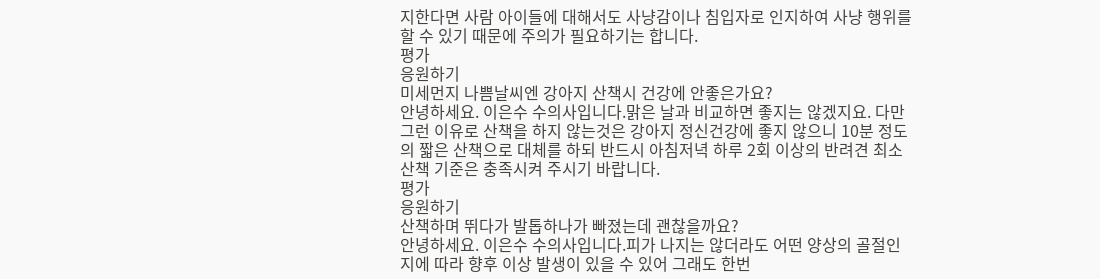지한다면 사람 아이들에 대해서도 사냥감이나 침입자로 인지하여 사냥 행위를 할 수 있기 때문에 주의가 필요하기는 합니다.
평가
응원하기
미세먼지 나쁨날씨엔 강아지 산책시 건강에 안좋은가요?
안녕하세요. 이은수 수의사입니다.맑은 날과 비교하면 좋지는 않겠지요. 다만 그런 이유로 산책을 하지 않는것은 강아지 정신건강에 좋지 않으니 10분 정도의 짧은 산책으로 대체를 하되 반드시 아침저녁 하루 2회 이상의 반려견 최소 산책 기준은 충족시켜 주시기 바랍니다.
평가
응원하기
산책하며 뛰다가 발톱하나가 빠졌는데 괜찮을까요?
안녕하세요. 이은수 수의사입니다.피가 나지는 않더라도 어떤 양상의 골절인지에 따라 향후 이상 발생이 있을 수 있어 그래도 한번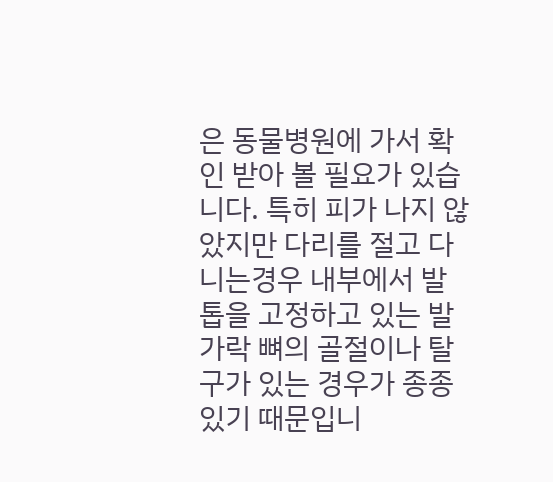은 동물병원에 가서 확인 받아 볼 필요가 있습니다. 특히 피가 나지 않았지만 다리를 절고 다니는경우 내부에서 발톱을 고정하고 있는 발가락 뼈의 골절이나 탈구가 있는 경우가 종종 있기 때문입니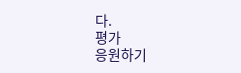다.
평가
응원하기